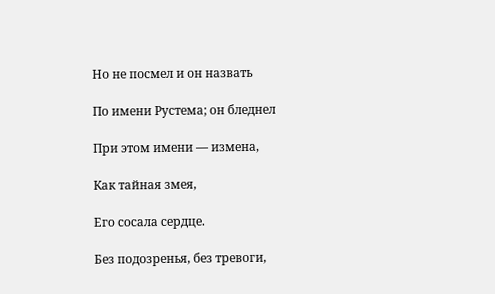Но не посмел и он назвать

По имени Рустема; он бледнел

При этом имени — измена,

Как тайная змея,

Его сосала сердце.

Без подозренья, без тревоги,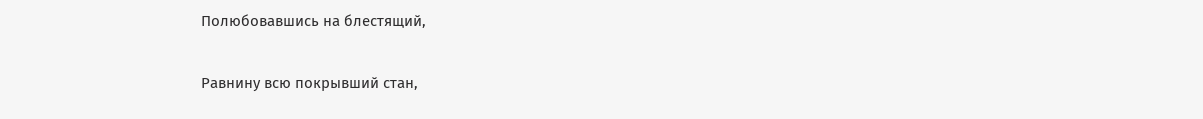Полюбовавшись на блестящий,

Равнину всю покрывший стан,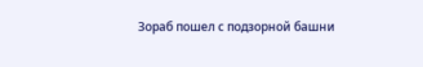Зораб пошел с подзорной башни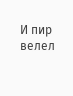И пир велел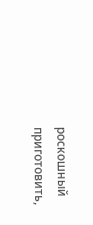роскошный приготовить,